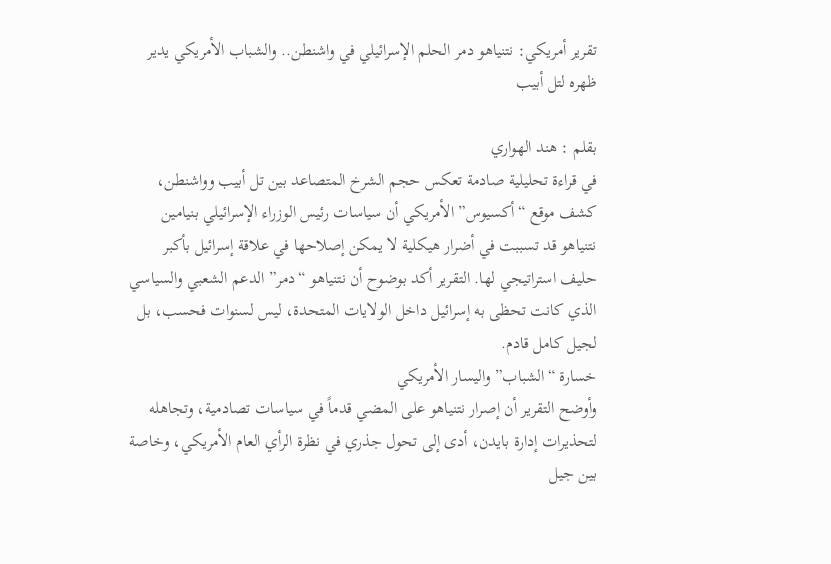تقرير أمريكي: نتنياهو دمر الحلم الإسرائيلي في واشنطن.. والشباب الأمريكي يدير ظهره لتل أبيب

بقلم : هند الهواري
في قراءة تحليلية صادمة تعكس حجم الشرخ المتصاعد بين تل أبيب وواشنطن، كشف موقع “أكسيوس” الأمريكي أن سياسات رئيس الوزراء الإسرائيلي بنيامين نتنياهو قد تسببت في أضرار هيكلية لا يمكن إصلاحها في علاقة إسرائيل بأكبر حليف استراتيجي لها. التقرير أكد بوضوح أن نتنياهو “دمر” الدعم الشعبي والسياسي الذي كانت تحظى به إسرائيل داخل الولايات المتحدة، ليس لسنوات فحسب، بل لجيل كامل قادم.
خسارة “الشباب” واليسار الأمريكي
وأوضح التقرير أن إصرار نتنياهو على المضي قدماً في سياسات تصادمية، وتجاهله لتحذيرات إدارة بايدن، أدى إلى تحول جذري في نظرة الرأي العام الأمريكي، وخاصة بين جيل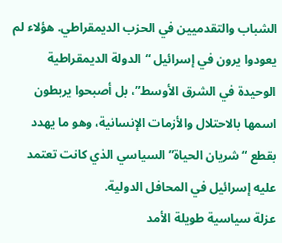الشباب والتقدميين في الحزب الديمقراطي. هؤلاء لم يعودوا يرون في إسرائيل “الدولة الديمقراطية الوحيدة في الشرق الأوسط”، بل أصبحوا يربطون اسمها بالاحتلال والأزمات الإنسانية، وهو ما يهدد بقطع “شريان الحياة” السياسي الذي كانت تعتمد عليه إسرائيل في المحافل الدولية.
عزلة سياسية طويلة الأمد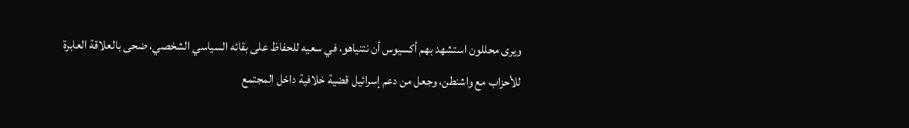ويرى محللون استشهد بهم أكسيوس أن نتنياهو، في سعيه للحفاظ على بقائه السياسي الشخصي، ضحى بالعلاقة العابرة للأحزاب مع واشنطن، وجعل من دعم إسرائيل قضية خلافية داخل المجتمع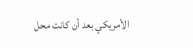الأمريكي بعد أن كانت محل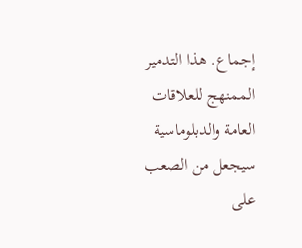إجماع. هذا التدمير الممنهج للعلاقات العامة والدبلوماسية سيجعل من الصعب على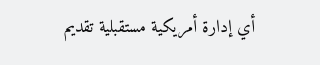أي إدارة أمريكية مستقبلية تقديم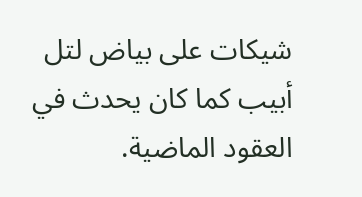شيكات على بياض لتل أبيب كما كان يحدث في العقود الماضية.